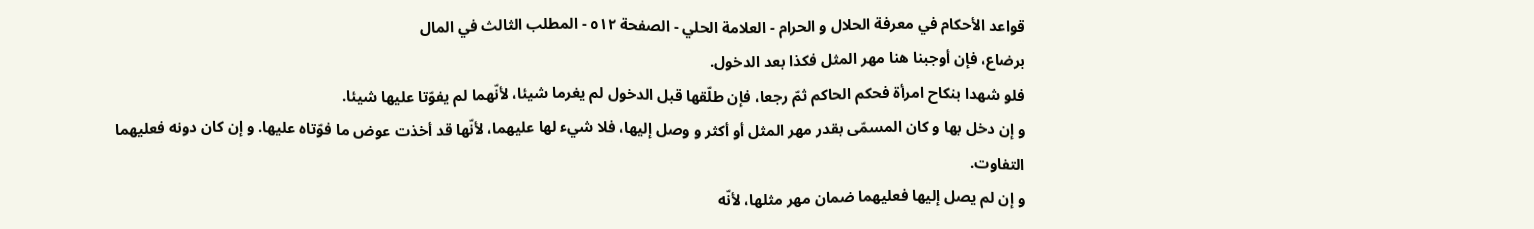قواعد الأحكام في معرفة الحلال و الحرام - العلامة الحلي - الصفحة ٥١٢ - المطلب الثالث في المال
برضاع، فإن أوجبنا هنا مهر المثل فكذا بعد الدخول.
فلو شهدا بنكاح امرأة فحكم الحاكم ثمّ رجعا، فإن طلّقها قبل الدخول لم يغرما شيئا، لأنّهما لم يفوّتا عليها شيئا.
و إن دخل بها و كان المسمّى بقدر مهر المثل أو أكثر و وصل إليها، فلا شيء لها عليهما، لأنّها قد أخذت عوض ما فوّتاه عليها. و إن كان دونه فعليهما التفاوت.
و إن لم يصل إليها فعليهما ضمان مهر مثلها، لأنّه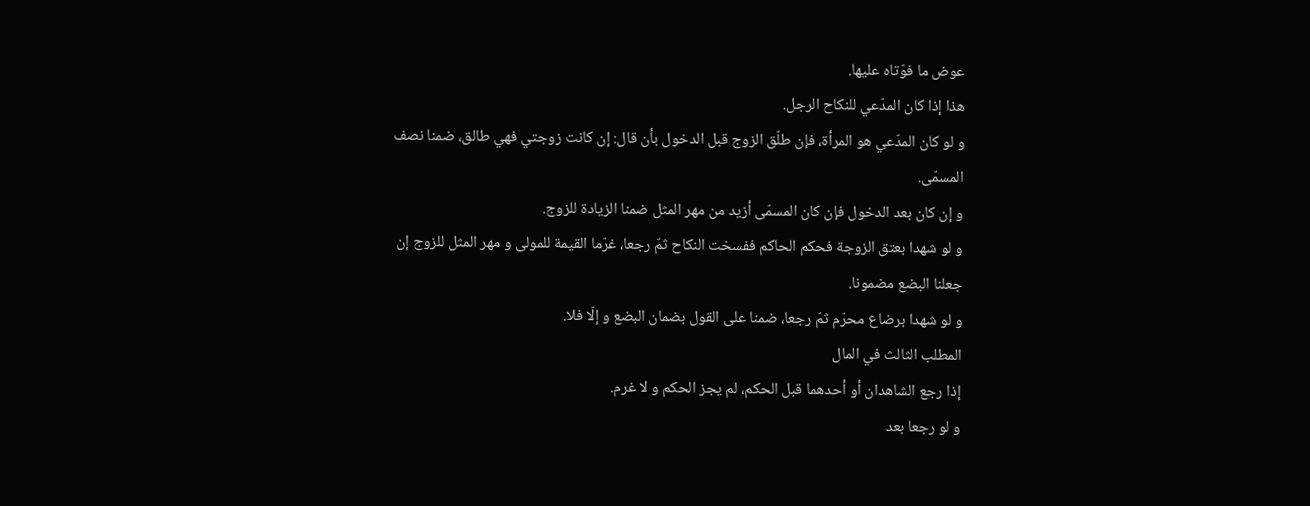عوض ما فوّتاه عليها.
هذا إذا كان المدّعي للنكاح الرجل.
و لو كان المدّعي هو المرأة، فإن طلّق الزوج قبل الدخول بأن قال: إن كانت زوجتي فهي طالق، ضمنا نصف المسمّى.
و إن كان بعد الدخول فإن كان المسمّى أزيد من مهر المثل ضمنا الزيادة للزوج.
و لو شهدا بعتق الزوجة فحكم الحاكم ففسخت النكاح ثمّ رجعا، غرّما القيمة للمولى و مهر المثل للزوج إن جعلنا البضع مضمونا.
و لو شهدا برضاع محرّم ثمّ رجعا، ضمنا على القول بضمان البضع و إلّا فلا.
المطلب الثالث في المال
إذا رجع الشاهدان أو أحدهما قبل الحكم، لم يجز الحكم و لا غرم.
و لو رجعا بعد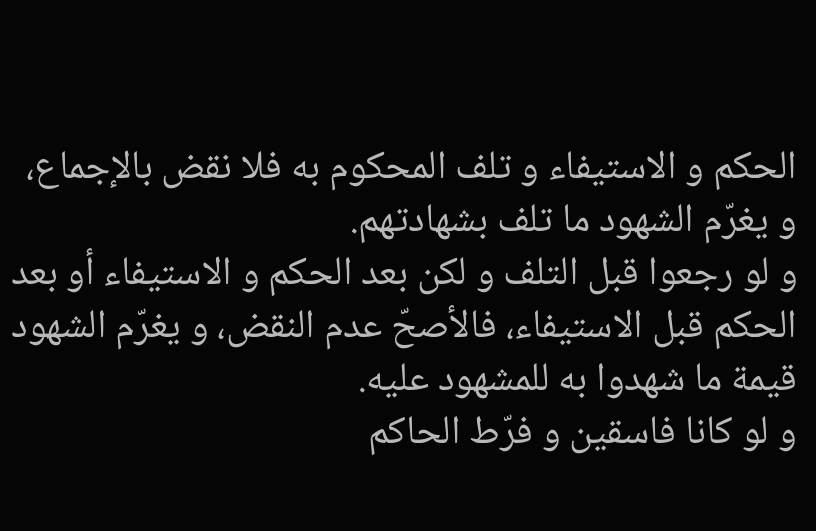الحكم و الاستيفاء و تلف المحكوم به فلا نقض بالإجماع، و يغرّم الشهود ما تلف بشهادتهم.
و لو رجعوا قبل التلف و لكن بعد الحكم و الاستيفاء أو بعد الحكم قبل الاستيفاء، فالأصحّ عدم النقض، و يغرّم الشهود قيمة ما شهدوا به للمشهود عليه.
و لو كانا فاسقين و فرّط الحاكم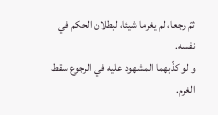ثمّ رجعا، لم يغرما شيئا، لبطلان الحكم في نفسه.
و لو كذّبهما المشهود عليه في الرجوع سقط الغرم.